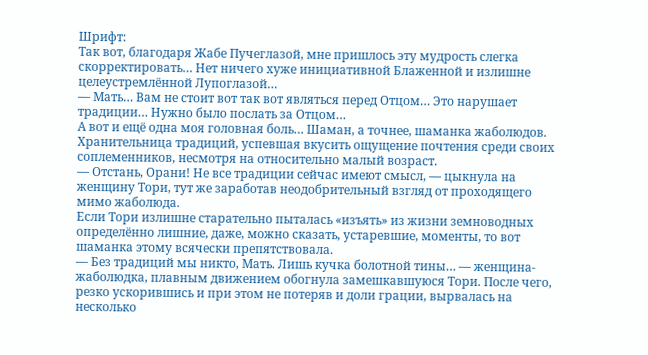Шрифт:
Так вот, благодаря Жабе Пучеглазой, мне пришлось эту мудрость слегка скорректировать… Нет ничего хуже инициативной Блаженной и излишне целеустремлённой Лупоглазой…
— Мать… Вам не стоит вот так вот являться перед Отцом… Это нарушает традиции… Нужно было послать за Отцом…
А вот и ещё одна моя головная боль… Шаман, а точнее, шаманка жаболюдов. Хранительница традиций, успевшая вкусить ощущение почтения среди своих соплеменников, несмотря на относительно малый возраст.
— Отстань, Орани! Не все традиции сейчас имеют смысл, — цыкнула на женщину Тори, тут же заработав неодобрительный взгляд от проходящего мимо жаболюда.
Если Тори излишне старательно пыталась «изъять» из жизни земноводных определённо лишние, даже, можно сказать, устаревшие, моменты, то вот шаманка этому всячески препятствовала.
— Без традиций мы никто, Мать. Лишь кучка болотной тины… — женщина-жаболюдка, плавным движением обогнула замешкавшуюся Тори. После чего, резко ускорившись и при этом не потеряв и доли грации, вырвалась на несколько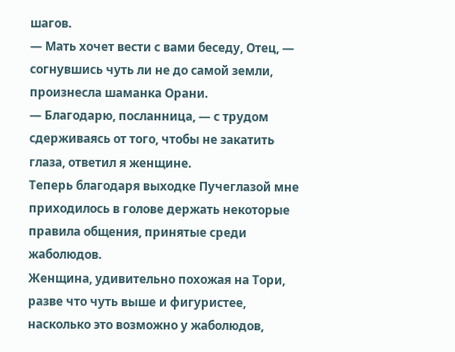шагов.
— Мать хочет вести с вами беседу, Отец, — согнувшись чуть ли не до самой земли, произнесла шаманка Орани.
— Благодарю, посланница, — с трудом сдерживаясь от того, чтобы не закатить глаза, ответил я женщине.
Теперь благодаря выходке Пучеглазой мне приходилось в голове держать некоторые правила общения, принятые среди жаболюдов.
Женщина, удивительно похожая на Тори, разве что чуть выше и фигуристее, насколько это возможно у жаболюдов,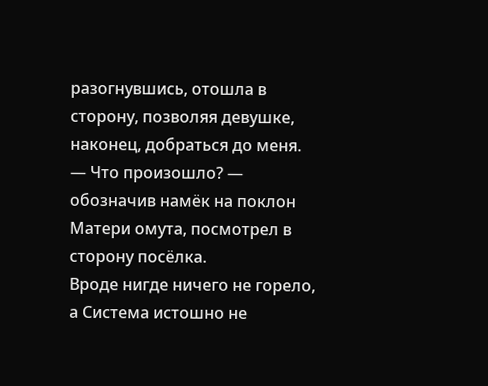разогнувшись, отошла в сторону, позволяя девушке, наконец, добраться до меня.
— Что произошло? — обозначив намёк на поклон Матери омута, посмотрел в сторону посёлка.
Вроде нигде ничего не горело, а Система истошно не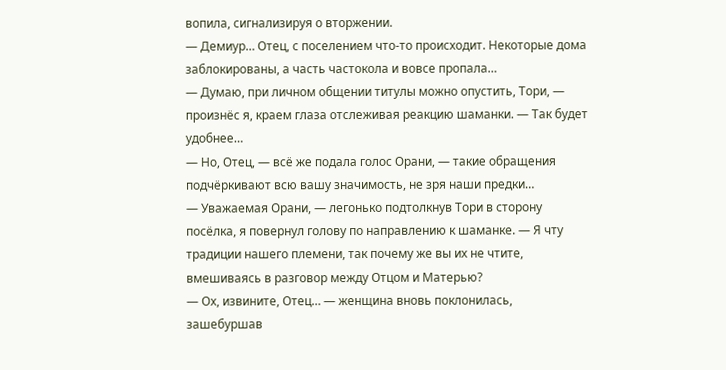вопила, сигнализируя о вторжении.
— Демиур… Отец, с поселением что-то происходит. Некоторые дома заблокированы, а часть частокола и вовсе пропала…
— Думаю, при личном общении титулы можно опустить, Тори, — произнёс я, краем глаза отслеживая реакцию шаманки. — Так будет удобнее…
— Но, Отец, — всё же подала голос Орани, — такие обращения подчёркивают всю вашу значимость, не зря наши предки…
— Уважаемая Орани, — легонько подтолкнув Тори в сторону посёлка, я повернул голову по направлению к шаманке. — Я чту традиции нашего племени, так почему же вы их не чтите, вмешиваясь в разговор между Отцом и Матерью?
— Ох, извините, Отец… — женщина вновь поклонилась, зашебуршав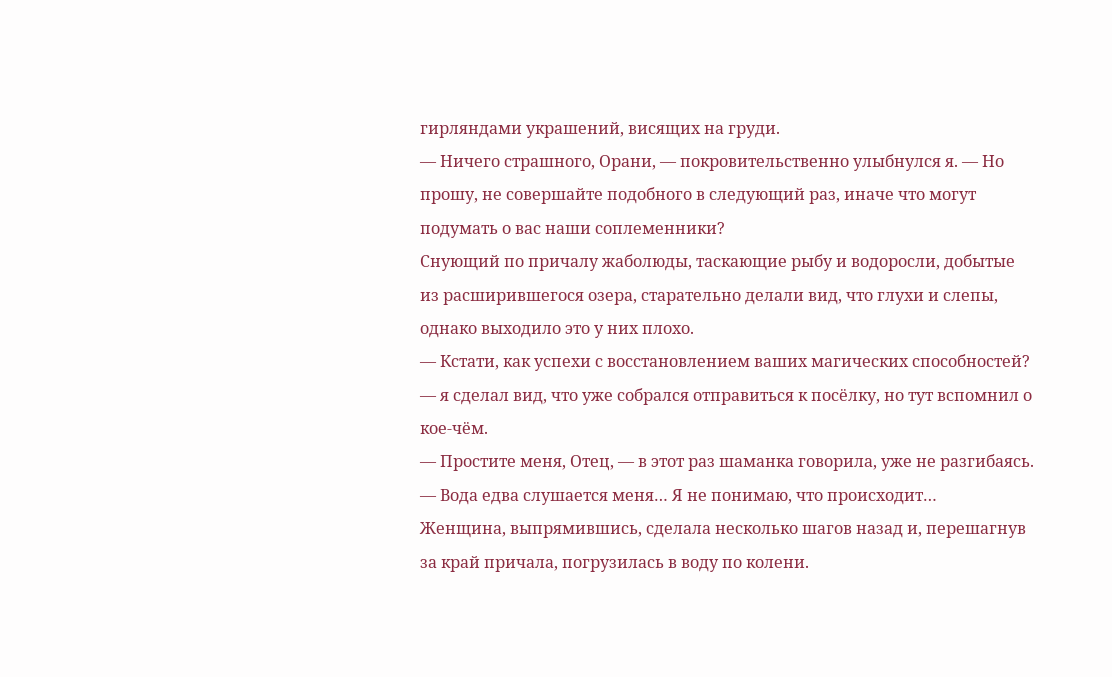гирляндами украшений, висящих на груди.
— Ничего страшного, Орани, — покровительственно улыбнулся я. — Но прошу, не совершайте подобного в следующий раз, иначе что могут подумать о вас наши соплеменники?
Снующий по причалу жаболюды, таскающие рыбу и водоросли, добытые из расширившегося озера, старательно делали вид, что глухи и слепы, однако выходило это у них плохо.
— Кстати, как успехи с восстановлением ваших магических способностей? — я сделал вид, что уже собрался отправиться к посёлку, но тут вспомнил о кое-чём.
— Простите меня, Отец, — в этот раз шаманка говорила, уже не разгибаясь. — Вода едва слушается меня… Я не понимаю, что происходит…
Женщина, выпрямившись, сделала несколько шагов назад и, перешагнув за край причала, погрузилась в воду по колени.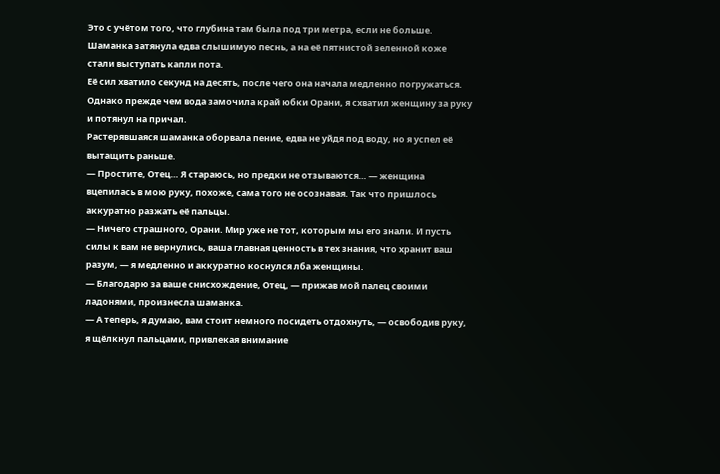Это с учётом того, что глубина там была под три метра, если не больше.
Шаманка затянула едва слышимую песнь, а на её пятнистой зеленной коже стали выступать капли пота.
Её сил хватило секунд на десять, после чего она начала медленно погружаться. Однако прежде чем вода замочила край юбки Орани, я схватил женщину за руку и потянул на причал.
Растерявшаяся шаманка оборвала пение, едва не уйдя под воду, но я успел её вытащить раньше.
— Простите, Отец… Я стараюсь, но предки не отзываются… — женщина вцепилась в мою руку, похоже, сама того не осознавая. Так что пришлось аккуратно разжать её пальцы.
— Ничего страшного, Орани. Мир уже не тот, которым мы его знали. И пусть силы к вам не вернулись, ваша главная ценность в тех знания, что хранит ваш разум, — я медленно и аккуратно коснулся лба женщины.
— Благодарю за ваше снисхождение, Отец, — прижав мой палец своими ладонями, произнесла шаманка.
— А теперь, я думаю, вам стоит немного посидеть отдохнуть, — освободив руку, я щёлкнул пальцами, привлекая внимание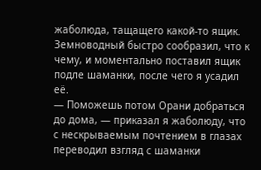жаболюда, тащащего какой-то ящик.
Земноводный быстро сообразил, что к чему, и моментально поставил ящик подле шаманки, после чего я усадил её.
— Поможешь потом Орани добраться до дома, — приказал я жаболюду, что с нескрываемым почтением в глазах переводил взгляд с шаманки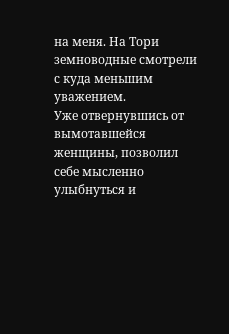на меня. На Тори земноводные смотрели с куда меньшим уважением.
Уже отвернувшись от вымотавшейся женщины, позволил себе мысленно улыбнуться и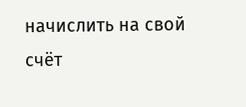начислить на свой счёт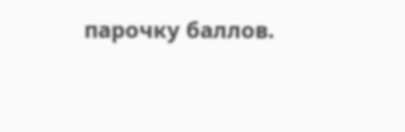парочку баллов.